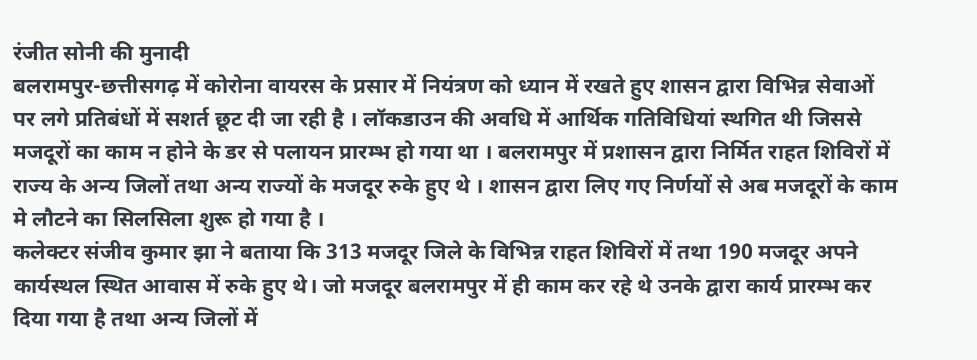रंजीत सोनी की मुनादी
बलरामपुर-छत्तीसगढ़ में कोरोना वायरस के प्रसार में नियंत्रण को ध्यान में रखते हुए शासन द्वारा विभिन्न सेवाओं पर लगे प्रतिबंधों में सशर्त छूट दी जा रही है । लॉकडाउन की अवधि में आर्थिक गतिविधियां स्थगित थी जिससे मजदूरों का काम न होने के डर से पलायन प्रारम्भ हो गया था । बलरामपुर में प्रशासन द्वारा निर्मित राहत शिविरों में राज्य के अन्य जिलों तथा अन्य राज्यों के मजदूर रुके हुए थे । शासन द्वारा लिए गए निर्णयों से अब मजदूरों के काम मे लौटने का सिलसिला शुरू हो गया है ।
कलेक्टर संजीव कुमार झा ने बताया कि 313 मजदूर जिले के विभिन्न राहत शिविरों में तथा 190 मजदूर अपने कार्यस्थल स्थित आवास में रुके हुए थे। जो मजदूर बलरामपुर में ही काम कर रहे थे उनके द्वारा कार्य प्रारम्भ कर दिया गया है तथा अन्य जिलों में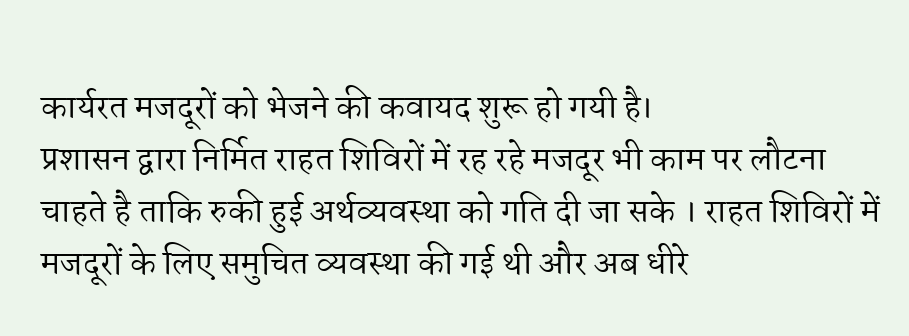कार्यरत मजदूरों को भेजने की कवायद शुरू हो गयी है।
प्रशासन द्वारा निर्मित राहत शिविरों में रह रहे मजदूर भी काम पर लौटना चाहते है ताकि रुकी हुई अर्थव्यवस्था को गति दी जा सके । राहत शिविरों में मजदूरों के लिए समुचित व्यवस्था की गई थी और अब धीरे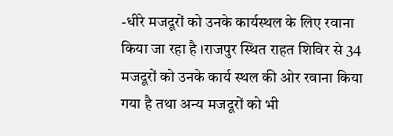-धीरे मजदूरों को उनके कार्यस्थल के लिए रवाना किया जा रहा है ।राजपुर स्थित राहत शिविर से 34 मजदूरों को उनके कार्य स्थल की ओर रवाना किया गया है तथा अन्य मजदूरों को भी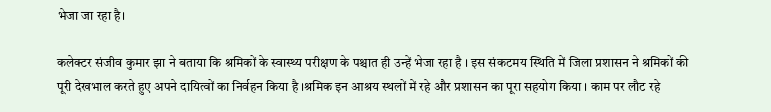भेजा जा रहा है।

कलेक्टर संजीव कुमार झा ने बताया कि श्रमिकों के स्वास्थ्य परीक्षण के पश्चात ही उन्हें भेजा रहा है । इस संकटमय स्थिति में जिला प्रशासन ने श्रमिकों की पूरी देखभाल करते हुए अपने दायित्वों का निर्वहन किया है ।श्रमिक इन आश्रय स्थलों में रहे और प्रशासन का पूरा सहयोग किया । काम पर लौट रहे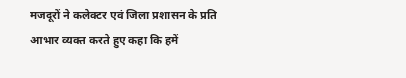मजदूरों ने कलेक्टर एवं जिला प्रशासन के प्रति आभार व्यक्त करते हुए कहा कि हमें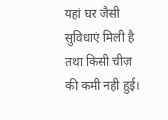यहां घर जैसी सुविधाएं मिली है तथा किसी चीज़ की कमी नही हुई।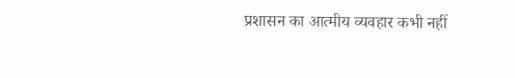प्रशासन का आत्मीय व्यवहार कभी नहीं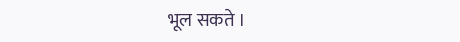भूल सकते ।